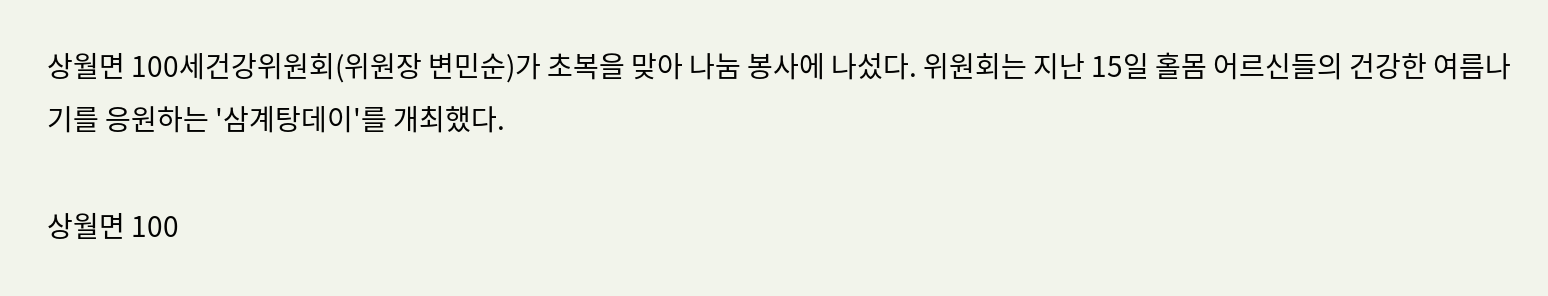상월면 100세건강위원회(위원장 변민순)가 초복을 맞아 나눔 봉사에 나섰다. 위원회는 지난 15일 홀몸 어르신들의 건강한 여름나기를 응원하는 '삼계탕데이'를 개최했다.

상월면 100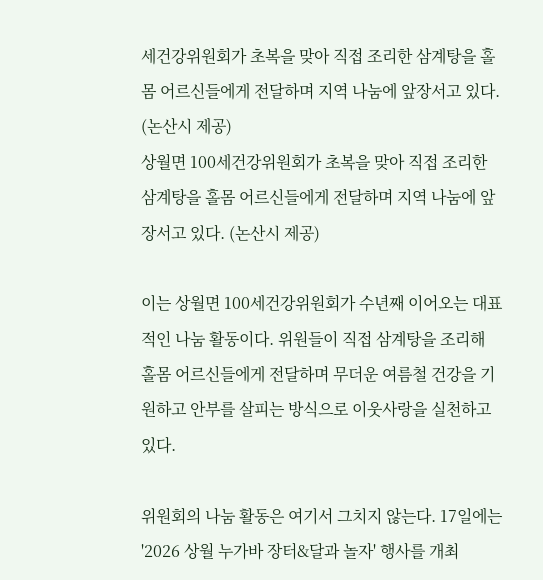세건강위원회가 초복을 맞아 직접 조리한 삼계탕을 홀몸 어르신들에게 전달하며 지역 나눔에 앞장서고 있다. (논산시 제공)
상월면 100세건강위원회가 초복을 맞아 직접 조리한 삼계탕을 홀몸 어르신들에게 전달하며 지역 나눔에 앞장서고 있다. (논산시 제공)

이는 상월면 100세건강위원회가 수년째 이어오는 대표적인 나눔 활동이다. 위원들이 직접 삼계탕을 조리해 홀몸 어르신들에게 전달하며 무더운 여름철 건강을 기원하고 안부를 살피는 방식으로 이웃사랑을 실천하고 있다.

위원회의 나눔 활동은 여기서 그치지 않는다. 17일에는 '2026 상월 누가바 장터&달과 놀자' 행사를 개최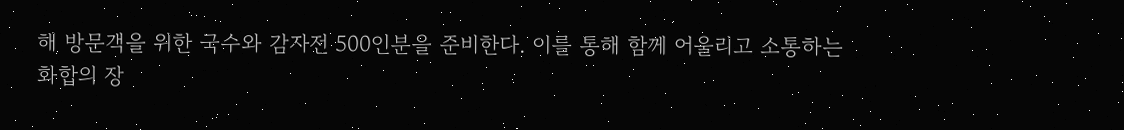해 방문객을 위한 국수와 감자전 500인분을 준비한다. 이를 통해 함께 어울리고 소통하는 화합의 장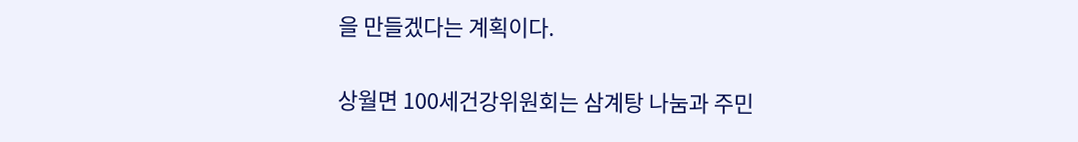을 만들겠다는 계획이다.

상월면 100세건강위원회는 삼계탕 나눔과 주민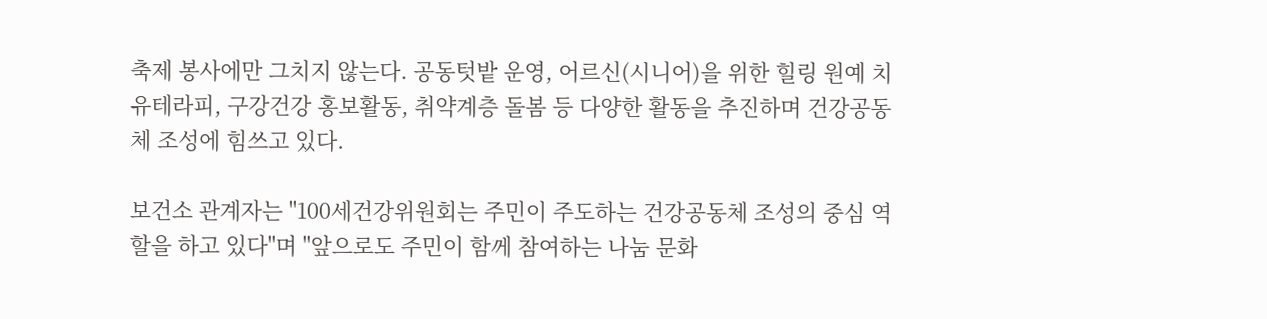축제 봉사에만 그치지 않는다. 공동텃밭 운영, 어르신(시니어)을 위한 힐링 원예 치유테라피, 구강건강 홍보활동, 취약계층 돌봄 등 다양한 활동을 추진하며 건강공동체 조성에 힘쓰고 있다.

보건소 관계자는 "100세건강위원회는 주민이 주도하는 건강공동체 조성의 중심 역할을 하고 있다"며 "앞으로도 주민이 함께 참여하는 나눔 문화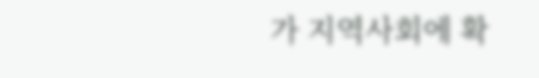가 지역사회에 확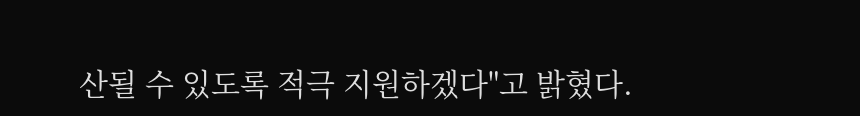산될 수 있도록 적극 지원하겠다"고 밝혔다.